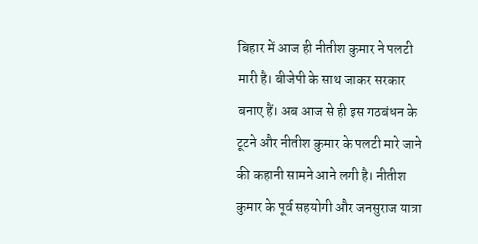बिहार में आज ही नीतीश कुमार ने पलटी मारी है। बीजेपी के साथ जाकर सरकार बनाए हैं। अब आज से ही इस गठबंधन के टूटने और नीतीश कुमार के पलटी मारे जाने की कहानी सामने आने लगी है। नीतीश कुमार के पूर्व सहयोगी और जनसुराज यात्रा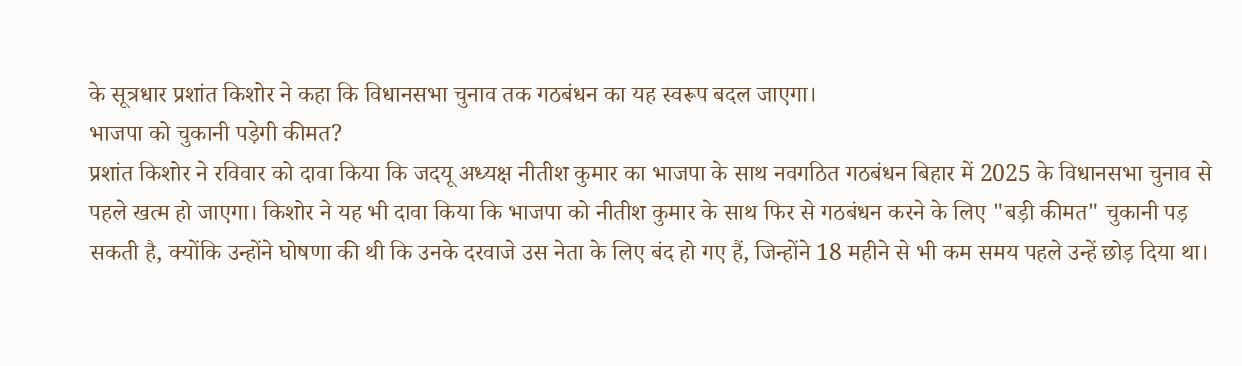के सूत्रधार प्रशांत किशोर ने कहा कि विधानसभा चुनाव तक गठबंधन का यह स्वरूप बदल जाएगा।
भाजपा को चुकानी पड़ेगी कीमत?
प्रशांत किशोर ने रविवार को दावा किया कि जदयू अध्यक्ष नीतीश कुमार का भाजपा के साथ नवगठित गठबंधन बिहार में 2025 के विधानसभा चुनाव से पहले खत्म हो जाएगा। किशोर ने यह भी दावा किया कि भाजपा को नीतीश कुमार के साथ फिर से गठबंधन करने के लिए "बड़ी कीमत" चुकानी पड़ सकती है, क्योंकि उन्होंने घोषणा की थी कि उनके दरवाजे उस नेता के लिए बंद हो गए हैं, जिन्होंने 18 महीने से भी कम समय पहले उन्हें छोड़ दिया था।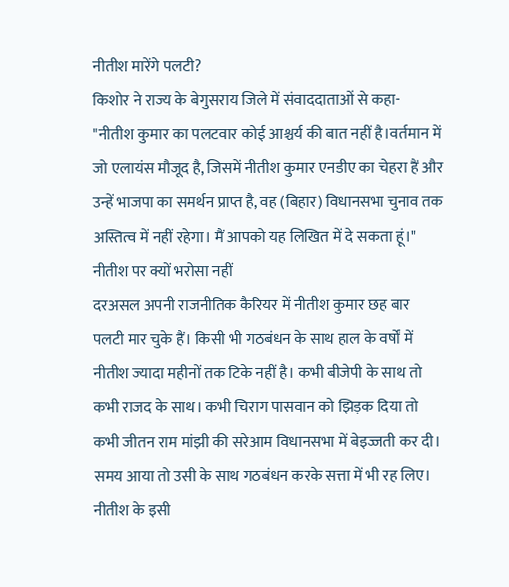नीतीश मारेंगे पलटी?
किशोर ने राज्य के बेगुसराय जिले में संवाददाताओं से कहा- "नीतीश कुमार का पलटवार कोई आश्चर्य की बात नहीं है।वर्तमान में जो एलायंस मौजूद है, जिसमें नीतीश कुमार एनडीए का चेहरा हैं और उन्हें भाजपा का समर्थन प्राप्त है, वह (बिहार) विधानसभा चुनाव तक अस्तित्व में नहीं रहेगा। मैं आपको यह लिखित में दे सकता हूं।"
नीतीश पर क्यों भरोसा नहीं
दरअसल अपनी राजनीतिक कैरियर में नीतीश कुमार छह बार पलटी मार चुके हैं। किसी भी गठबंधन के साथ हाल के वर्षों में नीतीश ज्यादा महीनों तक टिके नहीं है। कभी बीजेपी के साथ तो कभी राजद के साथ। कभी चिराग पासवान को झिड़क दिया तो कभी जीतन राम मांझी की सरेआम विधानसभा में बेइज्जती कर दी। समय आया तो उसी के साथ गठबंधन करके सत्ता में भी रह लिए। नीतीश के इसी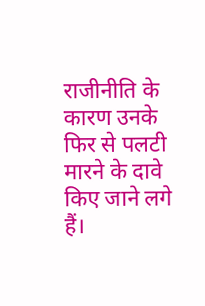राजीनीति के कारण उनके फिर से पलटी मारने के दावे किए जाने लगे हैं।